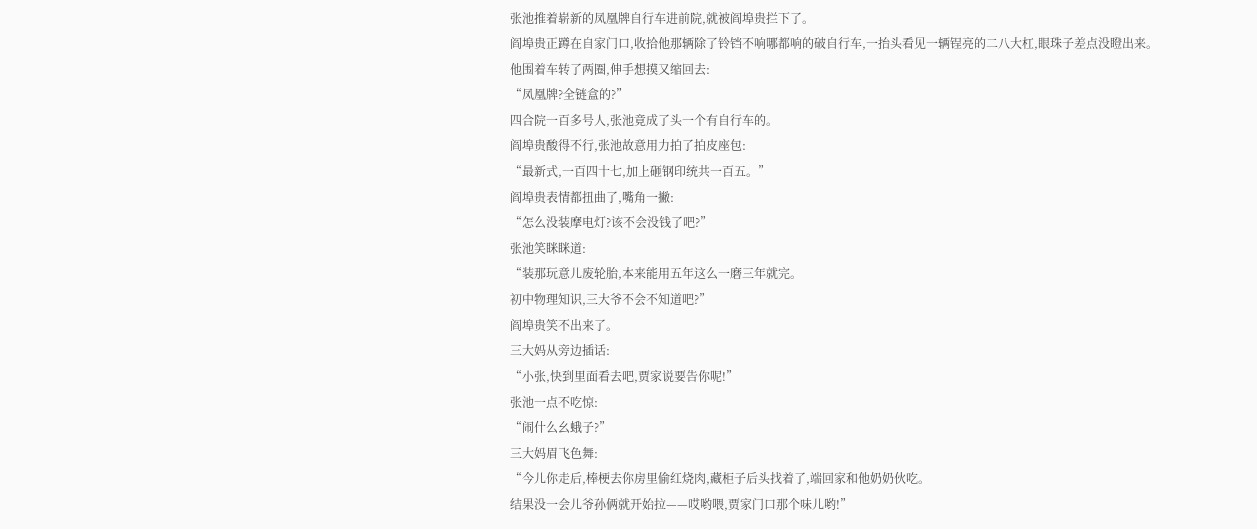张池推着崭新的凤凰牌自行车进前院,就被阎埠贵拦下了。
阎埠贵正蹲在自家门口,收拾他那辆除了铃铛不响哪都响的破自行车,一抬头看见一辆锃亮的二八大杠,眼珠子差点没瞪出来。
他围着车转了两圈,伸手想摸又缩回去:
“凤凰牌?全链盒的?”
四合院一百多号人,张池竟成了头一个有自行车的。
阎埠贵酸得不行,张池故意用力拍了拍皮座包:
“最新式,一百四十七,加上砸钢印统共一百五。”
阎埠贵表情都扭曲了,嘴角一撇:
“怎么没装摩电灯?该不会没钱了吧?”
张池笑眯眯道:
“装那玩意儿废轮胎,本来能用五年这么一磨三年就完。
初中物理知识,三大爷不会不知道吧?”
阎埠贵笑不出来了。
三大妈从旁边插话:
“小张,快到里面看去吧,贾家说要告你呢!”
张池一点不吃惊:
“闹什么幺蛾子?”
三大妈眉飞色舞:
“今儿你走后,棒梗去你房里偷红烧肉,藏柜子后头找着了,端回家和他奶奶伙吃。
结果没一会儿爷孙俩就开始拉——哎哟喂,贾家门口那个味儿哟!”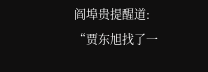阎埠贵提醒道:
“贾东旭找了一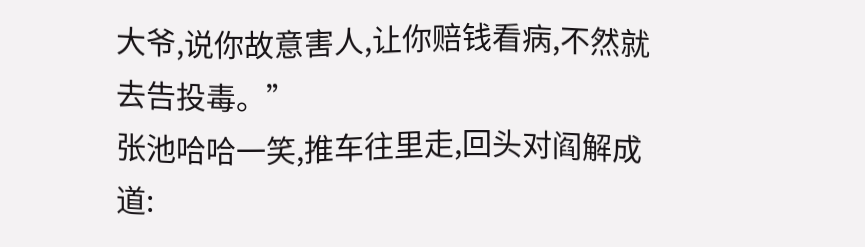大爷,说你故意害人,让你赔钱看病,不然就去告投毒。”
张池哈哈一笑,推车往里走,回头对阎解成道: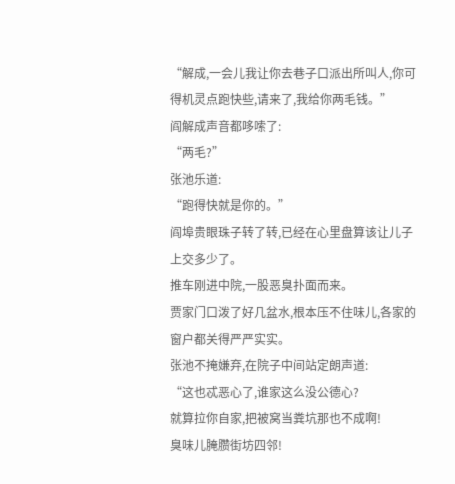“解成,一会儿我让你去巷子口派出所叫人,你可得机灵点跑快些,请来了,我给你两毛钱。”
阎解成声音都哆嗦了:
“两毛?”
张池乐道:
“跑得快就是你的。”
阎埠贵眼珠子转了转,已经在心里盘算该让儿子上交多少了。
推车刚进中院,一股恶臭扑面而来。
贾家门口泼了好几盆水,根本压不住味儿,各家的窗户都关得严严实实。
张池不掩嫌弃,在院子中间站定朗声道:
“这也忒恶心了,谁家这么没公德心?
就算拉你自家,把被窝当粪坑那也不成啊!
臭味儿腌臜街坊四邻!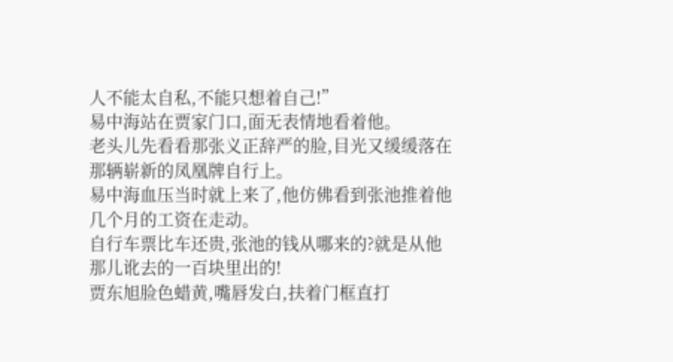人不能太自私,不能只想着自己!”
易中海站在贾家门口,面无表情地看着他。
老头儿先看看那张义正辞严的脸,目光又缓缓落在那辆崭新的凤凰牌自行上。
易中海血压当时就上来了,他仿佛看到张池推着他几个月的工资在走动。
自行车票比车还贵,张池的钱从哪来的?就是从他那儿讹去的一百块里出的!
贾东旭脸色蜡黄,嘴唇发白,扶着门框直打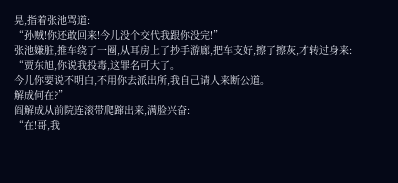晃,指着张池骂道:
“孙贼!你还敢回来!今儿没个交代我跟你没完!”
张池嫌脏,推车绕了一圈,从耳房上了抄手游廊,把车支好,擦了擦灰,才转过身来:
“贾东旭,你说我投毒,这罪名可大了。
今儿你要说不明白,不用你去派出所,我自己请人来断公道。
解成何在?”
阎解成从前院连滚带爬蹿出来,满脸兴奋:
“在!哥,我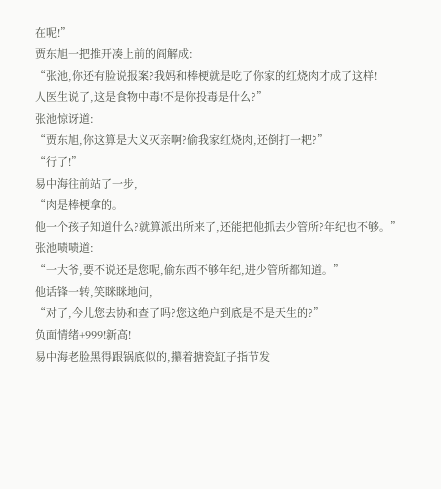在呢!”
贾东旭一把推开凑上前的阎解成:
“张池,你还有脸说报案?我妈和棒梗就是吃了你家的红烧肉才成了这样!
人医生说了,这是食物中毒!不是你投毒是什么?”
张池惊讶道:
“贾东旭,你这算是大义灭亲啊?偷我家红烧肉,还倒打一耙?”
“行了!”
易中海往前站了一步,
“肉是棒梗拿的。
他一个孩子知道什么?就算派出所来了,还能把他抓去少管所?年纪也不够。”
张池啧啧道:
“一大爷,要不说还是您呢,偷东西不够年纪,进少管所都知道。”
他话锋一转,笑眯眯地问,
“对了,今儿您去协和查了吗?您这绝户到底是不是天生的?”
负面情绪+999!新高!
易中海老脸黑得跟锅底似的,攥着搪瓷缸子指节发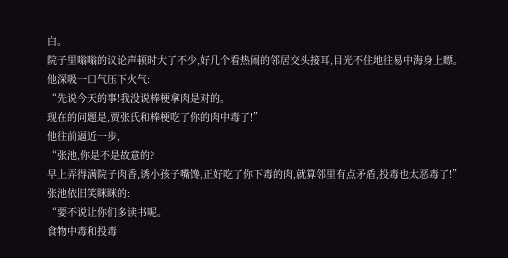白。
院子里嗡嗡的议论声顿时大了不少,好几个看热闹的邻居交头接耳,目光不住地往易中海身上瞟。
他深吸一口气压下火气:
“先说今天的事!我没说棒梗拿肉是对的。
现在的问题是,贾张氏和棒梗吃了你的肉中毒了!”
他往前逼近一步,
“张池,你是不是故意的?
早上弄得满院子肉香,诱小孩子嘴馋,正好吃了你下毒的肉,就算邻里有点矛盾,投毒也太恶毒了!”
张池依旧笑眯眯的:
“要不说让你们多读书呢。
食物中毒和投毒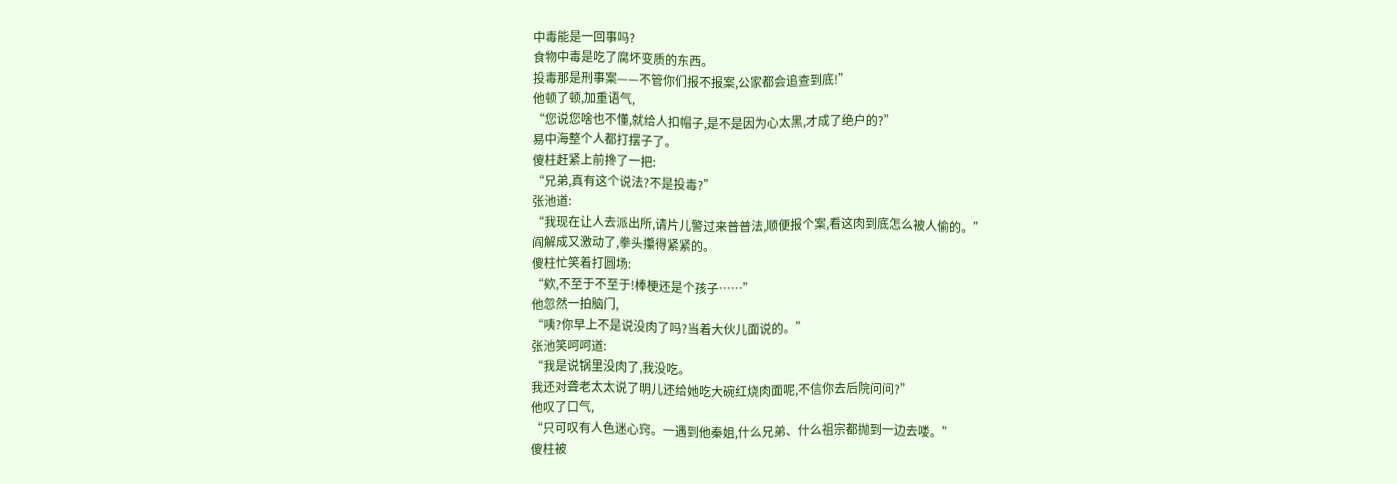中毒能是一回事吗?
食物中毒是吃了腐坏变质的东西。
投毒那是刑事案——不管你们报不报案,公家都会追查到底!”
他顿了顿,加重语气,
“您说您啥也不懂,就给人扣帽子,是不是因为心太黑,才成了绝户的?”
易中海整个人都打摆子了。
傻柱赶紧上前搀了一把:
“兄弟,真有这个说法?不是投毒?”
张池道:
“我现在让人去派出所,请片儿警过来普普法,顺便报个案,看这肉到底怎么被人偷的。”
阎解成又激动了,拳头攥得紧紧的。
傻柱忙笑着打圆场:
“欸,不至于不至于!棒梗还是个孩子……”
他忽然一拍脑门,
“咦?你早上不是说没肉了吗?当着大伙儿面说的。”
张池笑呵呵道:
“我是说锅里没肉了,我没吃。
我还对聋老太太说了明儿还给她吃大碗红烧肉面呢,不信你去后院问问?”
他叹了口气,
“只可叹有人色迷心窍。一遇到他秦姐,什么兄弟、什么祖宗都抛到一边去喽。”
傻柱被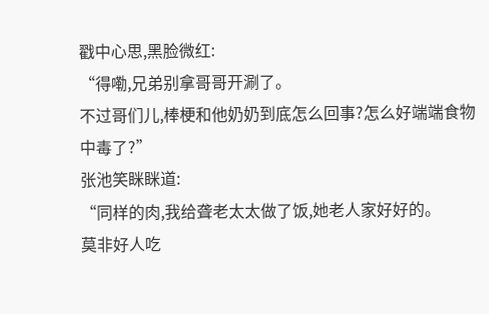戳中心思,黑脸微红:
“得嘞,兄弟别拿哥哥开涮了。
不过哥们儿,棒梗和他奶奶到底怎么回事?怎么好端端食物中毒了?”
张池笑眯眯道:
“同样的肉,我给聋老太太做了饭,她老人家好好的。
莫非好人吃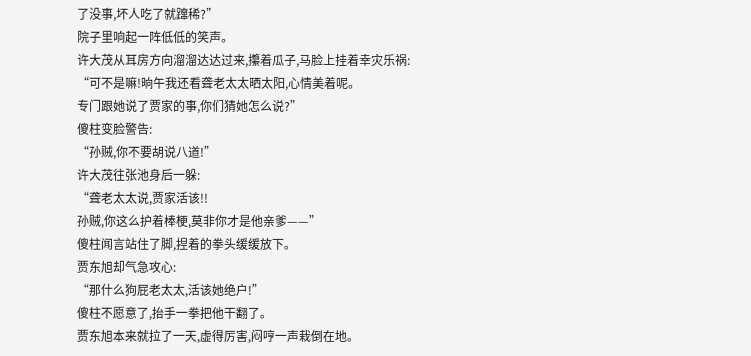了没事,坏人吃了就蹿稀?”
院子里响起一阵低低的笑声。
许大茂从耳房方向溜溜达达过来,攥着瓜子,马脸上挂着幸灾乐祸:
“可不是嘛!晌午我还看聋老太太晒太阳,心情美着呢。
专门跟她说了贾家的事,你们猜她怎么说?”
傻柱变脸警告:
“孙贼,你不要胡说八道!”
许大茂往张池身后一躲:
“聋老太太说,贾家活该!!
孙贼,你这么护着棒梗,莫非你才是他亲爹——”
傻柱闻言站住了脚,捏着的拳头缓缓放下。
贾东旭却气急攻心:
“那什么狗屁老太太,活该她绝户!”
傻柱不愿意了,抬手一拳把他干翻了。
贾东旭本来就拉了一天,虚得厉害,闷哼一声栽倒在地。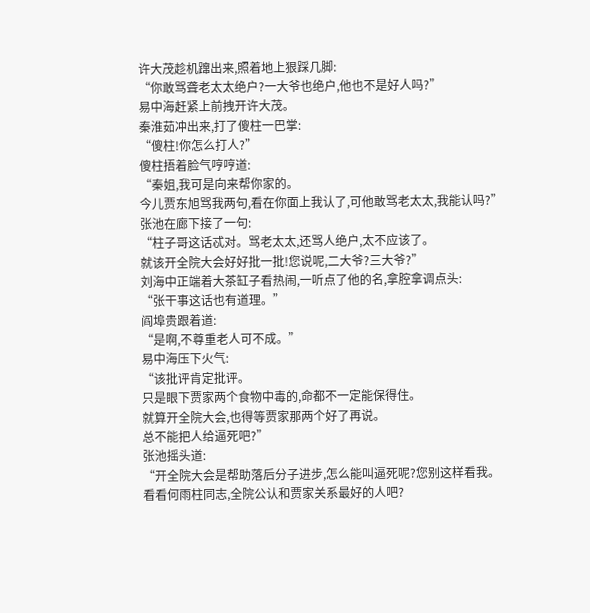许大茂趁机蹿出来,照着地上狠踩几脚:
“你敢骂聋老太太绝户?一大爷也绝户,他也不是好人吗?”
易中海赶紧上前拽开许大茂。
秦淮茹冲出来,打了傻柱一巴掌:
“傻柱!你怎么打人?”
傻柱捂着脸气哼哼道:
“秦姐,我可是向来帮你家的。
今儿贾东旭骂我两句,看在你面上我认了,可他敢骂老太太,我能认吗?”
张池在廊下接了一句:
“柱子哥这话忒对。骂老太太,还骂人绝户,太不应该了。
就该开全院大会好好批一批!您说呢,二大爷?三大爷?”
刘海中正端着大茶缸子看热闹,一听点了他的名,拿腔拿调点头:
“张干事这话也有道理。”
阎埠贵跟着道:
“是啊,不尊重老人可不成。”
易中海压下火气:
“该批评肯定批评。
只是眼下贾家两个食物中毒的,命都不一定能保得住。
就算开全院大会,也得等贾家那两个好了再说。
总不能把人给逼死吧?”
张池摇头道:
“开全院大会是帮助落后分子进步,怎么能叫逼死呢?您别这样看我。
看看何雨柱同志,全院公认和贾家关系最好的人吧?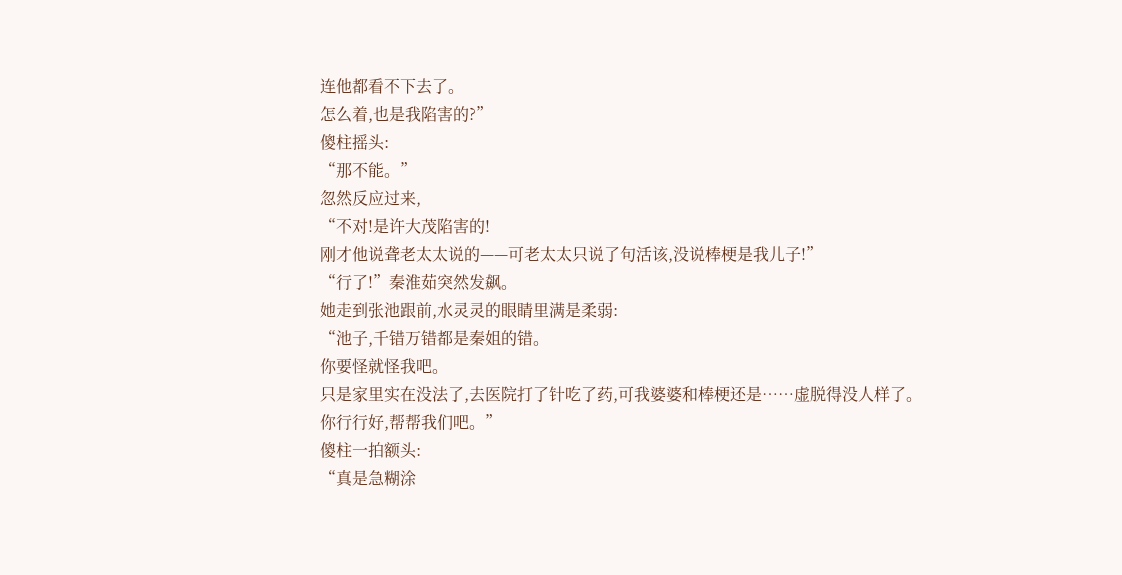连他都看不下去了。
怎么着,也是我陷害的?”
傻柱摇头:
“那不能。”
忽然反应过来,
“不对!是许大茂陷害的!
刚才他说聋老太太说的——可老太太只说了句活该,没说棒梗是我儿子!”
“行了!”秦淮茹突然发飙。
她走到张池跟前,水灵灵的眼睛里满是柔弱:
“池子,千错万错都是秦姐的错。
你要怪就怪我吧。
只是家里实在没法了,去医院打了针吃了药,可我婆婆和棒梗还是……虚脱得没人样了。
你行行好,帮帮我们吧。”
傻柱一拍额头:
“真是急糊涂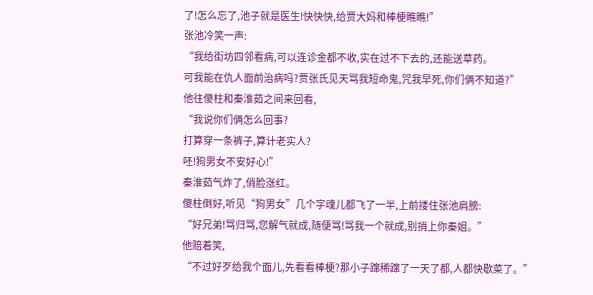了!怎么忘了,池子就是医生!快快快,给贾大妈和棒梗瞧瞧!”
张池冷笑一声:
“我给街坊四邻看病,可以连诊金都不收,实在过不下去的,还能送草药。
可我能在仇人面前治病吗?贾张氏见天骂我短命鬼,咒我早死,你们俩不知道?”
他往傻柱和秦淮茹之间来回看,
“我说你们俩怎么回事?
打算穿一条裤子,算计老实人?
呸!狗男女不安好心!”
秦淮茹气炸了,俏脸涨红。
傻柱倒好,听见“狗男女”几个字魂儿都飞了一半,上前搂住张池肩膀:
“好兄弟!骂归骂,您解气就成,随便骂!骂我一个就成,别捎上你秦姐。”
他赔着笑,
“不过好歹给我个面儿,先看看棒梗?那小子蹿稀蹿了一天了都,人都快歇菜了。”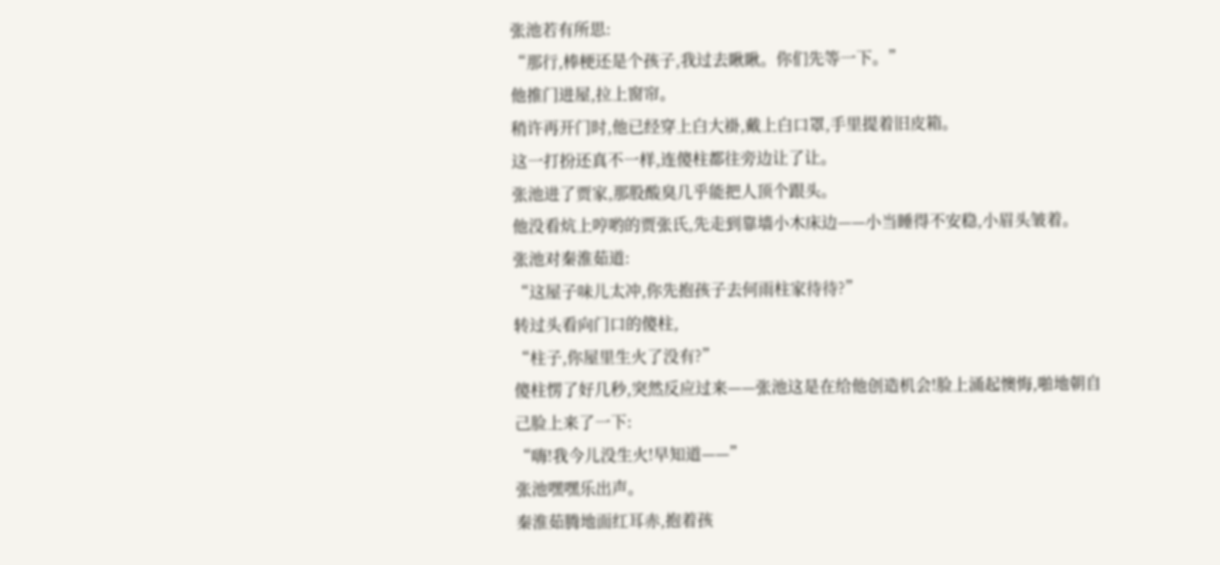张池若有所思:
“那行,棒梗还是个孩子,我过去瞅瞅。你们先等一下。”
他推门进屋,拉上窗帘。
稍许再开门时,他已经穿上白大褂,戴上白口罩,手里提着旧皮箱。
这一打扮还真不一样,连傻柱都往旁边让了让。
张池进了贾家,那股酸臭几乎能把人顶个跟头。
他没看炕上哼哟的贾张氏,先走到靠墙小木床边——小当睡得不安稳,小眉头皱着。
张池对秦淮茹道:
“这屋子味儿太冲,你先抱孩子去何雨柱家待待?”
转过头看向门口的傻柱,
“柱子,你屋里生火了没有?”
傻柱愣了好几秒,突然反应过来——张池这是在给他创造机会!脸上涌起懊悔,啪地朝自己脸上来了一下:
“嗨!我今儿没生火!早知道——”
张池嘿嘿乐出声。
秦淮茹腾地面红耳赤,抱着孩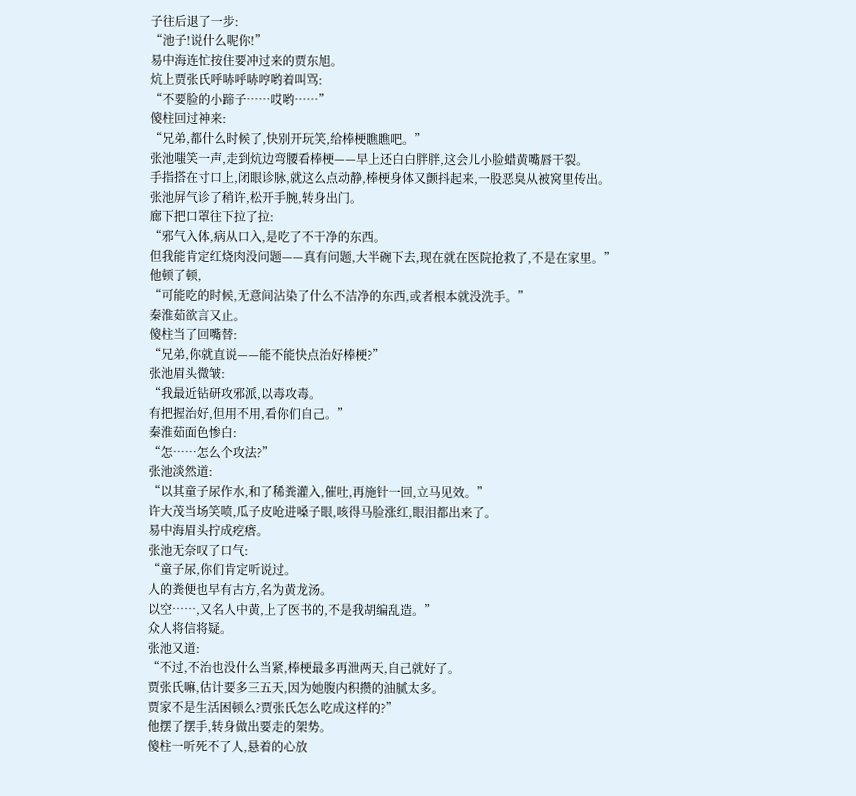子往后退了一步:
“池子!说什么呢你!”
易中海连忙按住要冲过来的贾东旭。
炕上贾张氏呼哧呼哧哼哟着叫骂:
“不要脸的小蹄子……哎哟……”
傻柱回过神来:
“兄弟,都什么时候了,快别开玩笑,给棒梗瞧瞧吧。”
张池嗤笑一声,走到炕边弯腰看棒梗——早上还白白胖胖,这会儿小脸蜡黄嘴唇干裂。
手指搭在寸口上,闭眼诊脉,就这么点动静,棒梗身体又颤抖起来,一股恶臭从被窝里传出。
张池屏气诊了稍许,松开手腕,转身出门。
廊下把口罩往下拉了拉:
“邪气入体,病从口入,是吃了不干净的东西。
但我能肯定红烧肉没问题——真有问题,大半碗下去,现在就在医院抢救了,不是在家里。”
他顿了顿,
“可能吃的时候,无意间沾染了什么不洁净的东西,或者根本就没洗手。”
秦淮茹欲言又止。
傻柱当了回嘴替:
“兄弟,你就直说——能不能快点治好棒梗?”
张池眉头微皱:
“我最近钻研攻邪派,以毒攻毒。
有把握治好,但用不用,看你们自己。”
秦淮茹面色惨白:
“怎……怎么个攻法?”
张池淡然道:
“以其童子尿作水,和了稀粪灌入,催吐,再施针一回,立马见效。”
许大茂当场笑喷,瓜子皮呛进嗓子眼,咳得马脸涨红,眼泪都出来了。
易中海眉头拧成疙瘩。
张池无奈叹了口气:
“童子尿,你们肯定听说过。
人的粪便也早有古方,名为黄龙汤。
以空……,又名人中黄,上了医书的,不是我胡编乱造。”
众人将信将疑。
张池又道:
“不过,不治也没什么当紧,棒梗最多再泄两天,自己就好了。
贾张氏嘛,估计要多三五天,因为她腹内积攒的油腻太多。
贾家不是生活困顿么?贾张氏怎么吃成这样的?”
他摆了摆手,转身做出要走的架势。
傻柱一听死不了人,悬着的心放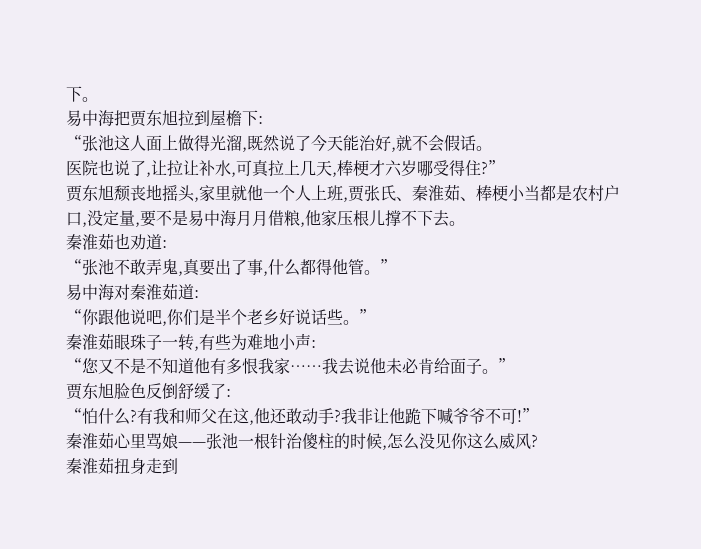下。
易中海把贾东旭拉到屋檐下:
“张池这人面上做得光溜,既然说了今天能治好,就不会假话。
医院也说了,让拉让补水,可真拉上几天,棒梗才六岁哪受得住?”
贾东旭颓丧地摇头,家里就他一个人上班,贾张氏、秦淮茹、棒梗小当都是农村户口,没定量,要不是易中海月月借粮,他家压根儿撑不下去。
秦淮茹也劝道:
“张池不敢弄鬼,真要出了事,什么都得他管。”
易中海对秦淮茹道:
“你跟他说吧,你们是半个老乡好说话些。”
秦淮茹眼珠子一转,有些为难地小声:
“您又不是不知道他有多恨我家……我去说他未必肯给面子。”
贾东旭脸色反倒舒缓了:
“怕什么?有我和师父在这,他还敢动手?我非让他跪下喊爷爷不可!”
秦淮茹心里骂娘——张池一根针治傻柱的时候,怎么没见你这么威风?
秦淮茹扭身走到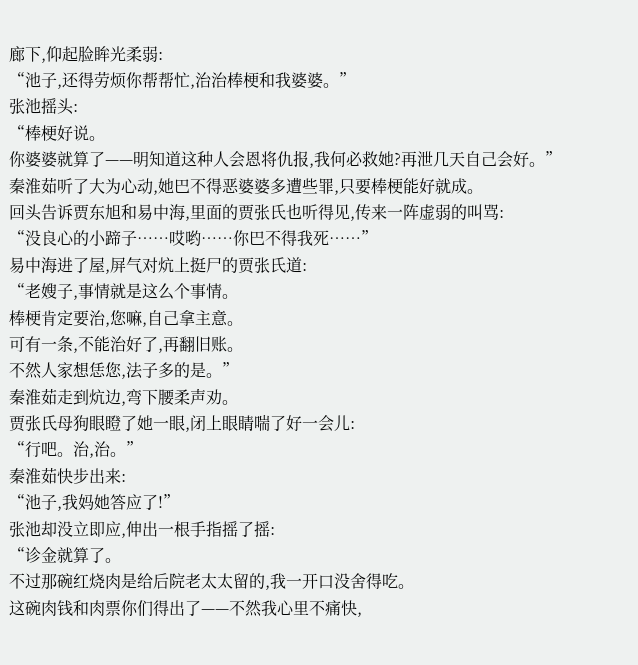廊下,仰起脸眸光柔弱:
“池子,还得劳烦你帮帮忙,治治棒梗和我婆婆。”
张池摇头:
“棒梗好说。
你婆婆就算了——明知道这种人会恩将仇报,我何必救她?再泄几天自己会好。”
秦淮茹听了大为心动,她巴不得恶婆婆多遭些罪,只要棒梗能好就成。
回头告诉贾东旭和易中海,里面的贾张氏也听得见,传来一阵虚弱的叫骂:
“没良心的小蹄子……哎哟……你巴不得我死……”
易中海进了屋,屏气对炕上挺尸的贾张氏道:
“老嫂子,事情就是这么个事情。
棒梗肯定要治,您嘛,自己拿主意。
可有一条,不能治好了,再翻旧账。
不然人家想恁您,法子多的是。”
秦淮茹走到炕边,弯下腰柔声劝。
贾张氏母狗眼瞪了她一眼,闭上眼睛喘了好一会儿:
“行吧。治,治。”
秦淮茹快步出来:
“池子,我妈她答应了!”
张池却没立即应,伸出一根手指摇了摇:
“诊金就算了。
不过那碗红烧肉是给后院老太太留的,我一开口没舍得吃。
这碗肉钱和肉票你们得出了——不然我心里不痛快,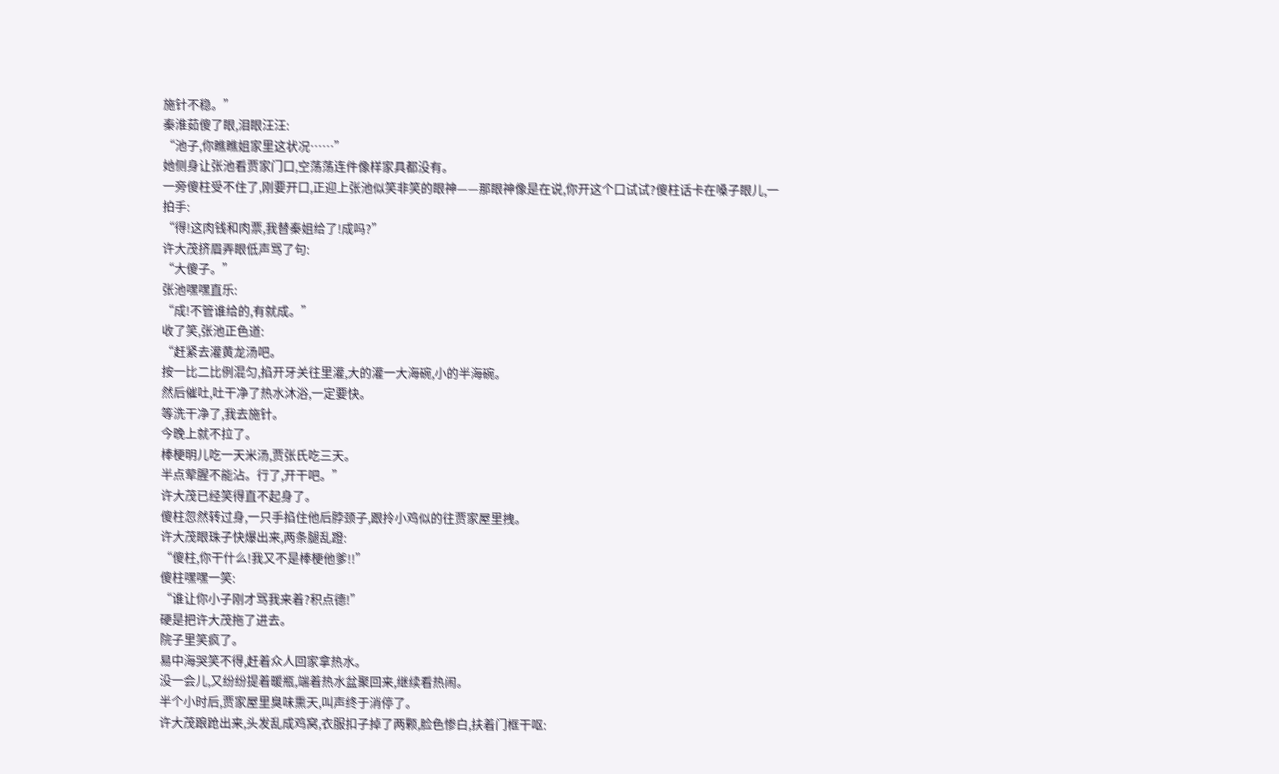施针不稳。”
秦淮茹傻了眼,泪眼汪汪:
“池子,你瞧瞧姐家里这状况……”
她侧身让张池看贾家门口,空荡荡连件像样家具都没有。
一旁傻柱受不住了,刚要开口,正迎上张池似笑非笑的眼神——那眼神像是在说,你开这个口试试?傻柱话卡在嗓子眼儿,一拍手:
“得!这肉钱和肉票,我替秦姐给了!成吗?”
许大茂挤眉弄眼低声骂了句:
“大傻子。”
张池嘿嘿直乐:
“成!不管谁给的,有就成。”
收了笑,张池正色道:
“赶紧去灌黄龙汤吧。
按一比二比例混匀,掐开牙关往里灌,大的灌一大海碗,小的半海碗。
然后催吐,吐干净了热水沐浴,一定要快。
等洗干净了,我去施针。
今晚上就不拉了。
棒梗明儿吃一天米汤,贾张氏吃三天。
半点荤腥不能沾。行了,开干吧。”
许大茂已经笑得直不起身了。
傻柱忽然转过身,一只手掐住他后脖颈子,跟拎小鸡似的往贾家屋里拽。
许大茂眼珠子快爆出来,两条腿乱蹬:
“傻柱,你干什么!我又不是棒梗他爹!!”
傻柱嘿嘿一笑:
“谁让你小子刚才骂我来着?积点德!”
硬是把许大茂拖了进去。
院子里笑疯了。
易中海哭笑不得,赶着众人回家拿热水。
没一会儿,又纷纷提着暖瓶,端着热水盆聚回来,继续看热闹。
半个小时后,贾家屋里臭味熏天,叫声终于消停了。
许大茂踉跄出来,头发乱成鸡窝,衣服扣子掉了两颗,脸色惨白,扶着门框干呕: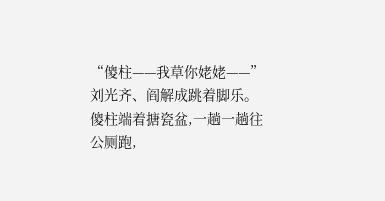“傻柱——我草你姥姥——”
刘光齐、阎解成跳着脚乐。
傻柱端着搪瓷盆,一趟一趟往公厕跑,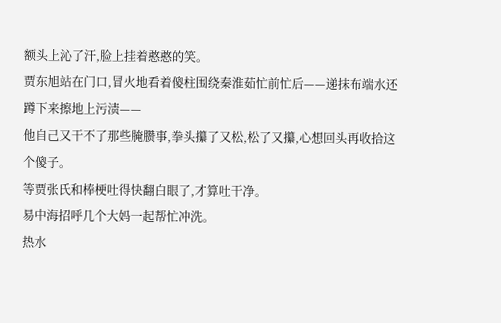额头上沁了汗,脸上挂着憨憨的笑。
贾东旭站在门口,冒火地看着傻柱围绕秦淮茹忙前忙后——递抹布端水还蹲下来擦地上污渍——
他自己又干不了那些腌臜事,拳头攥了又松,松了又攥,心想回头再收拾这个傻子。
等贾张氏和棒梗吐得快翻白眼了,才算吐干净。
易中海招呼几个大妈一起帮忙冲洗。
热水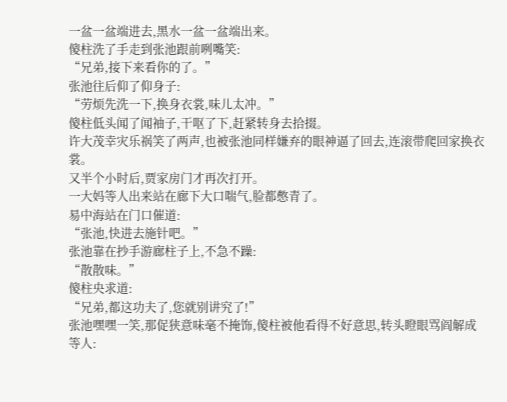一盆一盆端进去,黑水一盆一盆端出来。
傻柱洗了手走到张池跟前咧嘴笑:
“兄弟,接下来看你的了。”
张池往后仰了仰身子:
“劳烦先洗一下,换身衣裳,味儿太冲。”
傻柱低头闻了闻袖子,干呕了下,赶紧转身去拾掇。
许大茂幸灾乐祸笑了两声,也被张池同样嫌弃的眼神逼了回去,连滚带爬回家换衣裳。
又半个小时后,贾家房门才再次打开。
一大妈等人出来站在廊下大口喘气,脸都憋青了。
易中海站在门口催道:
“张池,快进去施针吧。”
张池靠在抄手游廊柱子上,不急不躁:
“散散味。”
傻柱央求道:
“兄弟,都这功夫了,您就别讲究了!”
张池嘿嘿一笑,那促狭意味毫不掩饰,傻柱被他看得不好意思,转头瞪眼骂阎解成等人: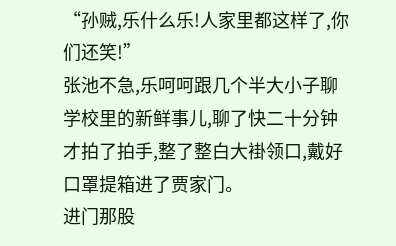“孙贼,乐什么乐!人家里都这样了,你们还笑!”
张池不急,乐呵呵跟几个半大小子聊学校里的新鲜事儿,聊了快二十分钟才拍了拍手,整了整白大褂领口,戴好口罩提箱进了贾家门。
进门那股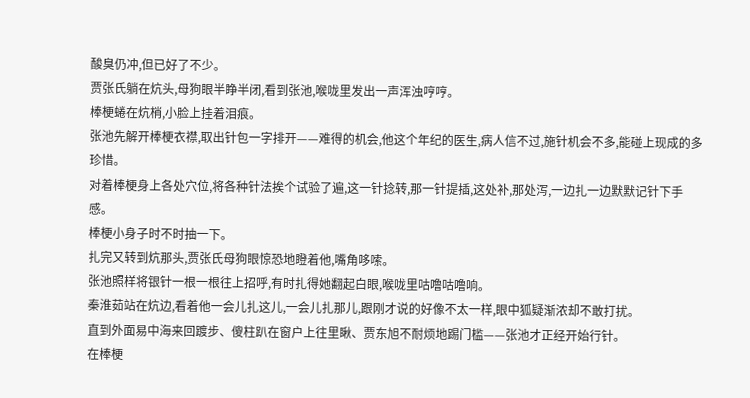酸臭仍冲,但已好了不少。
贾张氏躺在炕头,母狗眼半睁半闭,看到张池,喉咙里发出一声浑浊哼哼。
棒梗蜷在炕梢,小脸上挂着泪痕。
张池先解开棒梗衣襟,取出针包一字排开——难得的机会,他这个年纪的医生,病人信不过,施针机会不多,能碰上现成的多珍惜。
对着棒梗身上各处穴位,将各种针法挨个试验了遍,这一针捻转,那一针提插,这处补,那处泻,一边扎一边默默记针下手感。
棒梗小身子时不时抽一下。
扎完又转到炕那头,贾张氏母狗眼惊恐地瞪着他,嘴角哆嗦。
张池照样将银针一根一根往上招呼,有时扎得她翻起白眼,喉咙里咕噜咕噜响。
秦淮茹站在炕边,看着他一会儿扎这儿,一会儿扎那儿,跟刚才说的好像不太一样,眼中狐疑渐浓却不敢打扰。
直到外面易中海来回踱步、傻柱趴在窗户上往里瞅、贾东旭不耐烦地踢门槛——张池才正经开始行针。
在棒梗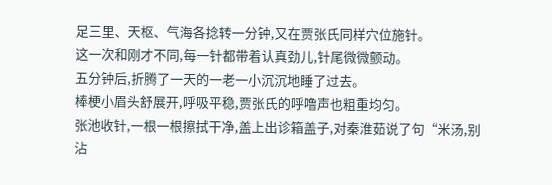足三里、天枢、气海各捻转一分钟,又在贾张氏同样穴位施针。
这一次和刚才不同,每一针都带着认真劲儿,针尾微微颤动。
五分钟后,折腾了一天的一老一小沉沉地睡了过去。
棒梗小眉头舒展开,呼吸平稳,贾张氏的呼噜声也粗重均匀。
张池收针,一根一根擦拭干净,盖上出诊箱盖子,对秦淮茹说了句“米汤,别沾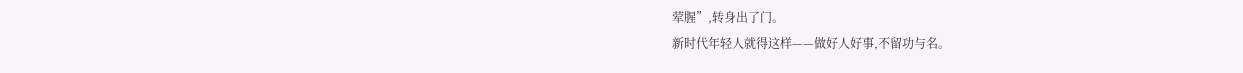荤腥”,转身出了门。
新时代年轻人就得这样——做好人好事,不留功与名。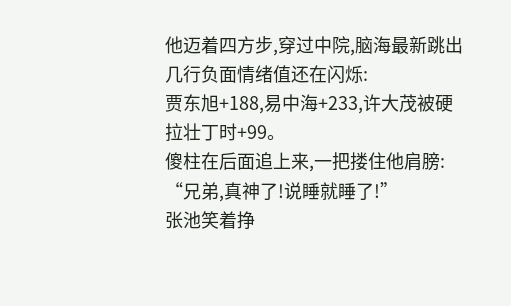他迈着四方步,穿过中院,脑海最新跳出几行负面情绪值还在闪烁:
贾东旭+188,易中海+233,许大茂被硬拉壮丁时+99。
傻柱在后面追上来,一把搂住他肩膀:
“兄弟,真神了!说睡就睡了!”
张池笑着挣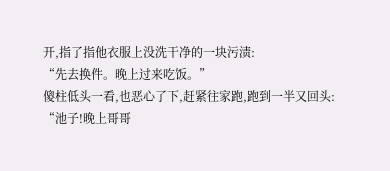开,指了指他衣服上没洗干净的一块污渍:
“先去换件。晚上过来吃饭。”
傻柱低头一看,也恶心了下,赶紧往家跑,跑到一半又回头:
“池子!晚上哥哥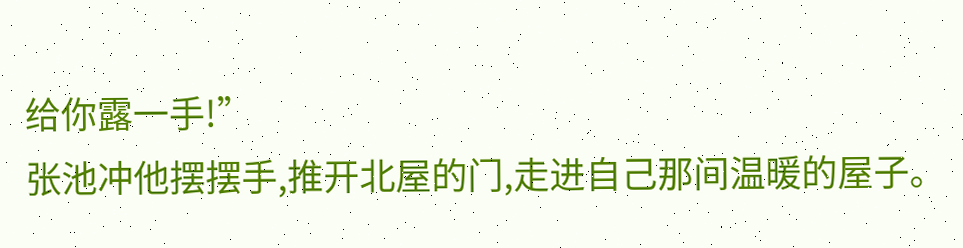给你露一手!”
张池冲他摆摆手,推开北屋的门,走进自己那间温暖的屋子。